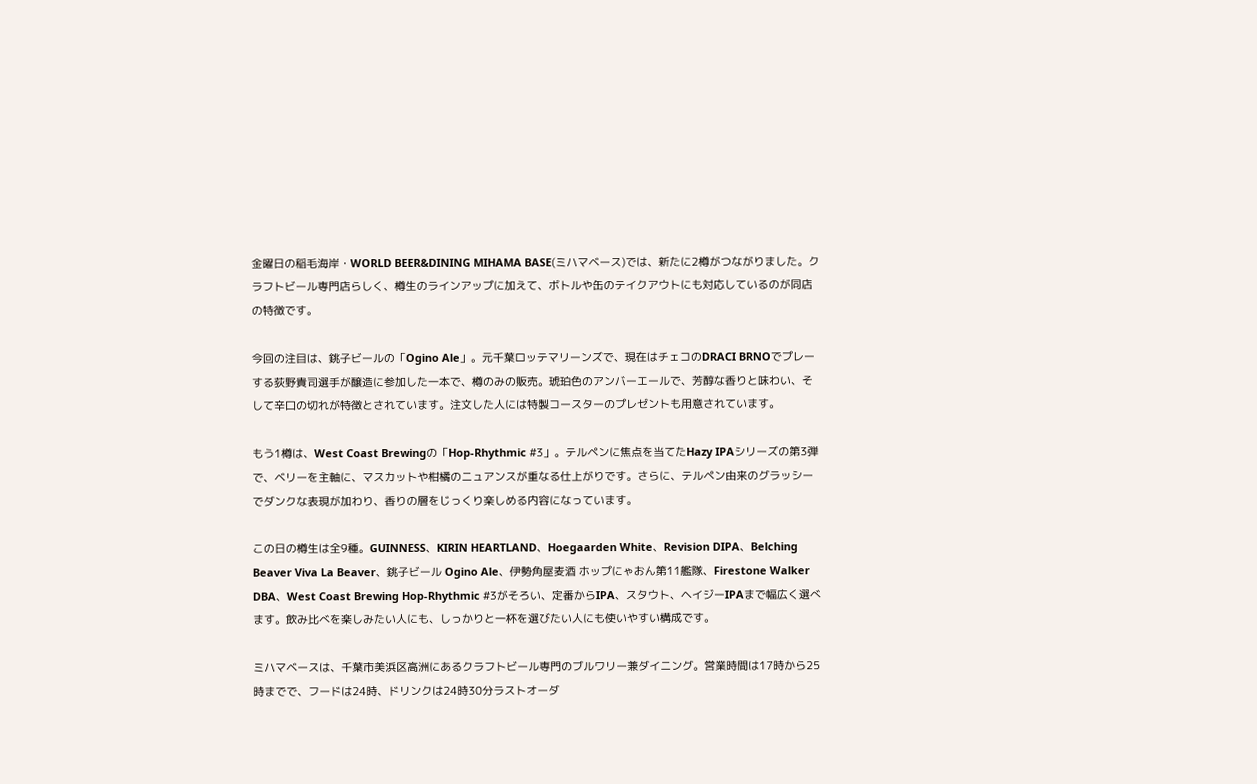金曜日の稲毛海岸・WORLD BEER&DINING MIHAMA BASE(ミハマベース)では、新たに2樽がつながりました。クラフトビール専門店らしく、樽生のラインアップに加えて、ボトルや缶のテイクアウトにも対応しているのが同店の特徴です。

今回の注目は、銚子ビールの「Ogino Ale」。元千葉ロッテマリーンズで、現在はチェコのDRACI BRNOでプレーする荻野貴司選手が醸造に参加した一本で、樽のみの販売。琥珀色のアンバーエールで、芳醇な香りと味わい、そして辛口の切れが特徴とされています。注文した人には特製コースターのプレゼントも用意されています。

もう1樽は、West Coast Brewingの「Hop-Rhythmic #3」。テルペンに焦点を当てたHazy IPAシリーズの第3弾で、ベリーを主軸に、マスカットや柑橘のニュアンスが重なる仕上がりです。さらに、テルペン由来のグラッシーでダンクな表現が加わり、香りの層をじっくり楽しめる内容になっています。

この日の樽生は全9種。GUINNESS、KIRIN HEARTLAND、Hoegaarden White、Revision DIPA、Belching Beaver Viva La Beaver、銚子ビール Ogino Ale、伊勢角屋麦酒 ホップにゃおん第11艦隊、Firestone Walker DBA、West Coast Brewing Hop-Rhythmic #3がそろい、定番からIPA、スタウト、ヘイジーIPAまで幅広く選べます。飲み比べを楽しみたい人にも、しっかりと一杯を選びたい人にも使いやすい構成です。

ミハマベースは、千葉市美浜区高洲にあるクラフトビール専門のブルワリー兼ダイニング。営業時間は17時から25時までで、フードは24時、ドリンクは24時30分ラストオーダ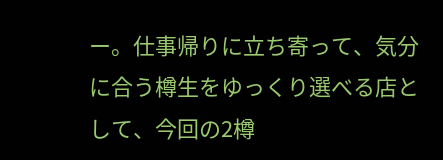ー。仕事帰りに立ち寄って、気分に合う樽生をゆっくり選べる店として、今回の2樽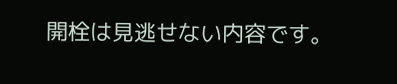開栓は見逃せない内容です。